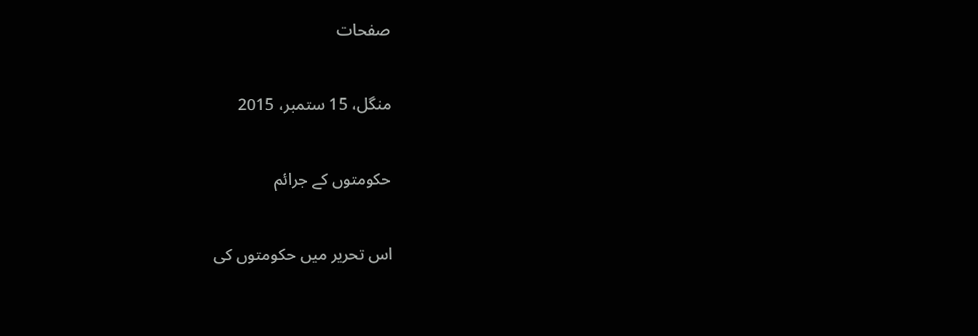صفحات

منگل، 15 ستمبر، 2015

حکومتوں کے جرائم

اس تحریر میں حکومتوں کی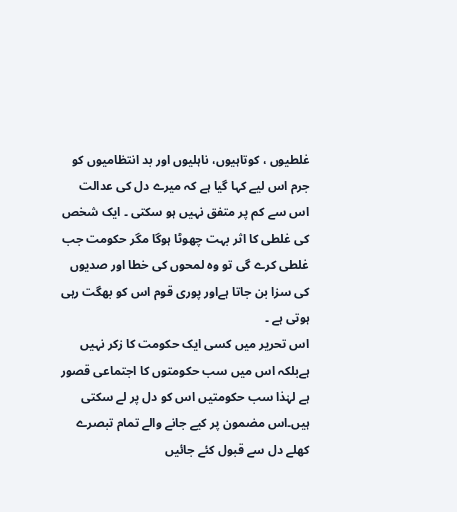غلطیوں ، کوتاہیوں، ناہلیوں اور بد انتظامیوں کو جرم اس لیے کہا گیا ہے کہ میرے دل کی عدالت اس سے کم پر متفق نہیں ہو سکتی ۔ ایک شخص کی غلطی کا اثر بہت چھوٹا ہوگا مگر حکومت جب غلطی کرے گی تو وہ لمحوں کی خطا اور صدیوں کی سزا بن جاتا ہےاور پوری قوم اس کو بھگت رہی ہوتی ہے ۔
اس تحریر میں کسی ایک حکومت کا زکر نہیں ہےبلکہ اس میں سب حکومتوں کا اجتماعی قصور ہے لہٰذا سب حکومتیں اس کو دل پر لے سکتی ہیں۔اس مضمون پر کیے جانے والے تمام تبصرے کھلے دل سے قبول کئے جائیں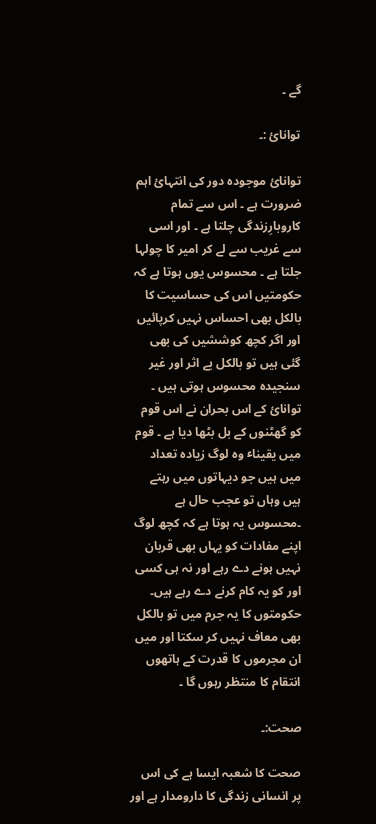گے ۔

توانائ :۔

توانائ موجودہ دور کی انتہائ اہم ضرورت ہے ۔ اس سے تمام کاروبارِزندگی چلتا ہے ۔ اور اسی سے غریب سے لے کر امیر کا چولہا جلتا ہے ۔ محسوس یوں ہوتا ہے کہ حکومتیں اس کی حساسیت کا بالکل بھی احساس نہیں کرپائیں اور اگر کچھ کوششیں کی بھی گئی ہیں تو بالکل بے اثر اور غیر سنجیدہ محسوس ہوتی ہیں ۔ توانائ کے اس بحران نے اس قوم کو گھٹنوں کے بل بٹھا دیا ہے ۔ قوم میں یقیناٴ وہ لوگ زیادہ تعداد میں ہیں جو دیہاتوں میں رہتے ہیں وہاں تو عجب حال ہے ۔محسوس یہ ہوتا ہے کہ کچھ لوگ اپنے مفادات کو یہاں بھی قربان نہیں ہونے دے رہے اور نہ ہی کسی اور کو یہ کام کرنے دے رہے ہیں۔ حکومتوں کا یہ جرم میں تو بالکل بھی معاف نہیں کر سکتا اور میں ان مجرموں کا قدرت کے ہاتھوں انتقام کا منتظر رہوں گا ۔

صحت:۔

صحت کا شعبہ ایسا ہے کی اس پر انسانی زندگی کا دارومدار ہے اور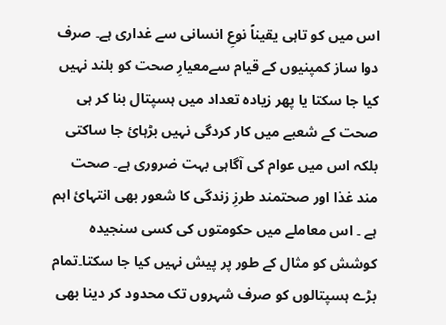اس میں کو تاہی یقیناً نوعِ انسانی سے غداری ہے۔ صرف دوا ساز کمپنیوں کے قیام سےمعیارِ صحت کو بلند نہیں کیا جا سکتا یا پھر زیادہ تعداد میں ہسپتال بنا کر ہی صحت کے شعبے میں کار کردگی نہیں بڑہائ جا ساکتی بلکہ اس میں عوام کی آگاہی بہت ضروری ہے۔ صحت مند غذا اور صحتمند طرزِ زندگی کا شعور بھی انتہائ اہم ہے ۔ اس معاملے میں حکومتوں کی کسی سنجیدہ کوشش کو مثال کے طور پر پیش نہیں کیا جا سکتا۔تمام بڑے ہسپتالوں کو صرف شہروں تک محدود کر دینا بھی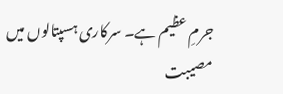جرمِ عظیم ہے۔ سرکاری ہسپتالوں میں مصیبت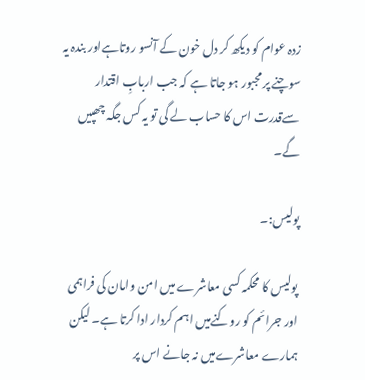زدہ عوام کو دیکھ کر دل خون کے آنسو روتاہےاور بندہ یہ سوچنے پر مجبور ہو جاتا ہے کہ جب اربابِ اقتدار سےقدرت اس کا حساب لے گی تو یہ کس جگہ چھپیں گے۔

پولیس:۔

پولیس کا محکمہ کسی معاشرے میں امن وامان کی فراہمی اور جرائم کو روکنےمیں اہم کردار ادا کرتا ہے۔ لیکن ہمارے معاشرےمیں نہ جانے اس پر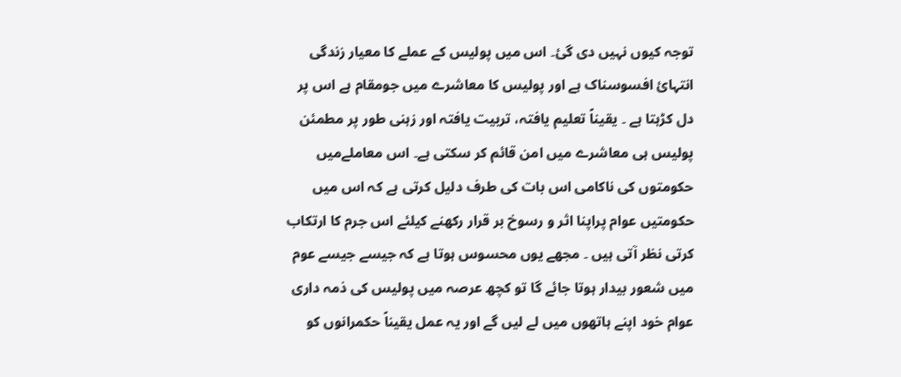توجہ کیوں نہیں دی گئ۔ اس میں پولیس کے عملے کا معیار زندگی انتہائ افسوسناک ہے اور پولیس کا معاشرے میں جومقام ہے اس پر دل کڑہتا ہے ۔ یقیناً تعلیم یافتہ، تربیت یافتہ اور زہنی طور پر مطمئن پولیس ہی معاشرے میں امن قائم کر سکتی ہے۔ اس معاملےمیں حکومتوں کی ناکامی اس بات کی طرف دلیل کرتی ہے کہ اس میں حکومتیں عوام پراپنا اثر و رسوخ بر قرار رکھنے کیلئے اس جرم کا ارتکاب کرتی نظر آتی ہیں ۔ مجھے یوں محسوس ہوتا ہے کہ جیسے جیسے عوم میں شعور بیدار ہوتا جائے گا تو کچھ عرصہ میں پولیس کی ذمہ داری عوام خود اپنے ہاتھوں میں لے لیں گے اور یہ عمل یقیناً حکمرانوں کو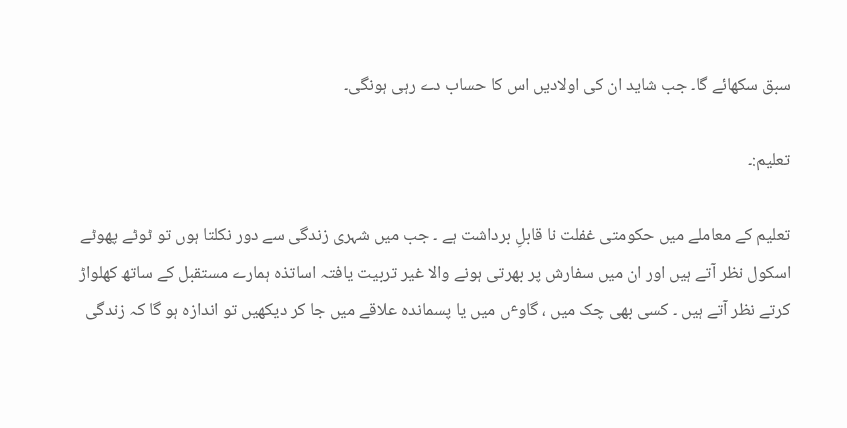سبق سکھائے گا۔ جب شاید ان کی اولادیں اس کا حساب دے رہی ہونگی۔

تعلیم:۔

تعلیم کے معاملے میں حکومتی غفلت نا قابلِ برداشت ہے ۔ جب میں شہری زندگی سے دور نکلتا ہوں تو ٹوٹے پھوٹے اسکول نظر آتے ہیں اور ان میں سفارش پر بھرتی ہونے والا غیر تربیت یافتہ اساتذہ ہمارے مستقبل کے ساتھ کھلواڑ کرتے نظر آتے ہیں ۔ کسی بھی چک میں ، گاوٴں میں یا پسماندہ علاقے میں جا کر دیکھیں تو اندازہ ہو گا کہ زندگی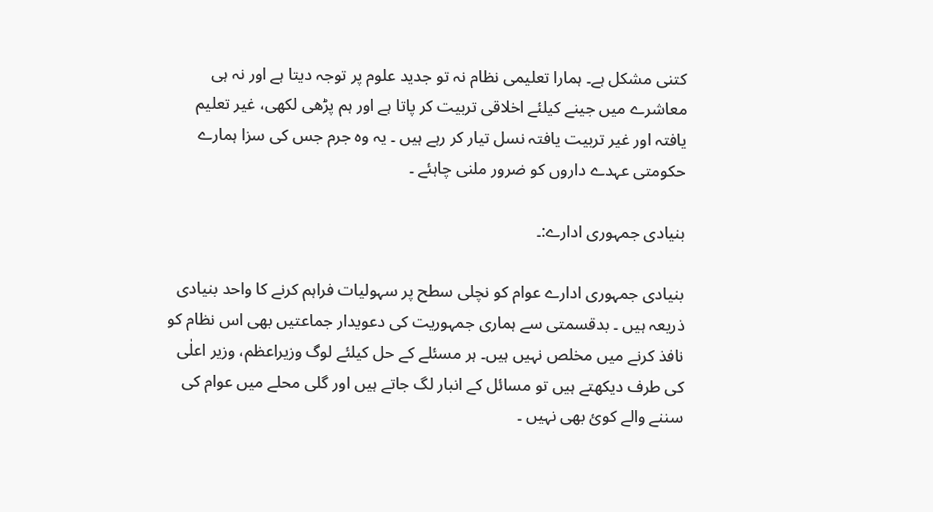کتنی مشکل ہے۔ ہمارا تعلیمی نظام نہ تو جدید علوم پر توجہ دیتا ہے اور نہ ہی معاشرے میں جینے کیلئے اخلاقی تربیت کر پاتا ہے اور ہم پڑھی لکھی، غیر تعلیم یافتہ اور غیر تربیت یافتہ نسل تیار کر رہے ہیں ۔ یہ وہ جرم جس کی سزا ہمارے حکومتی عہدے داروں کو ضرور ملنی چاہئے ۔

بنیادی جمہوری ادارے:۔

بنیادی جمہوری ادارے عوام کو نچلی سطح پر سہولیات فراہم کرنے کا واحد بنیادی ذریعہ ہیں ۔ بدقسمتی سے ہماری جمہوریت کی دعویدار جماعتیں بھی اس نظام کو نافذ کرنے میں مخلص نہیں ہیں۔ ہر مسئلے کے حل کیلئے لوگ وزیراعظم، وزیر اعلٰی کی طرف دیکھتے ہیں تو مسائل کے انبار لگ جاتے ہیں اور گلی محلے میں عوام کی سننے والے کوئ بھی نہیں ۔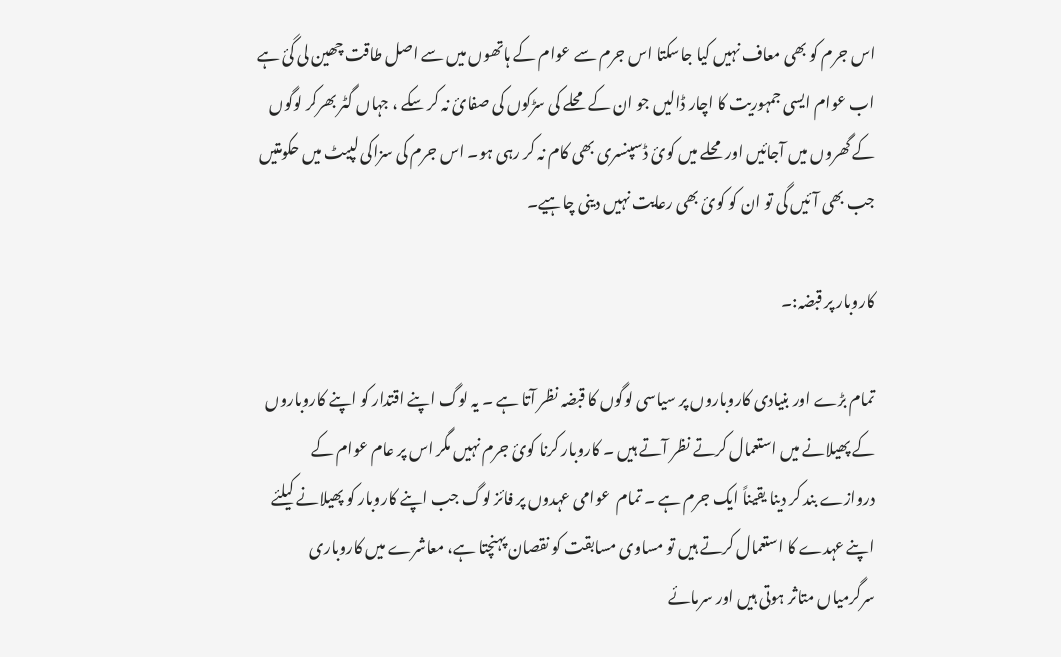اس جرم کو بھی معاف نہیں کیا جاسکتا اس جرم سے عوام کے ہاتھوں میں سے اصل طاقت چھین لی گئ ہے اب عوام ایسی جمہوریت کا اچار ڈالیں جو ان کے محلے کی سڑکوں کی صفائ نہ کر سکے ، جہاں گٹر بھرکر لوگوں کے گھروں میں آجائیں اور محلے میں کوئ ڈسپنسری بھی کام نہ کر رہی ہو۔ اس جرم کی سزاکی لپیٹ میں حکومتیں جب بھی آئیں گی تو ان کو کوئ بھی رعایت نہیں دینی چاہیے۔

کاروبار پر قبضہ:۔

تمام بڑے اور بنیادی کاروباروں پر سیاسی لوگوں کا قبضہ نظر آتا ہے ۔ یہ لوگ اپنے اقتدار کو اپنے کاروباروں کے پھیلانے میں استعمال کرتے نظر آتے ہیں ۔ کاروبار کرنا کوئ جرم نہیں مگر اس پر عام عوام کے دروازے بند کر دینا یقیناً ایک جرم ہے ۔ تمام  عوامی عہدوں پر فائز لوگ جب اپنے کاروبار کو پھیلانے کیلئے اپنے عہدے کا استعمال کرتے ہیں تو مساوی مسابقت کو نقصان پہنچتا ہے، معاشرے میں کاروباری سرگرمیاں متاثر ہوتی ہیں اور سرمائے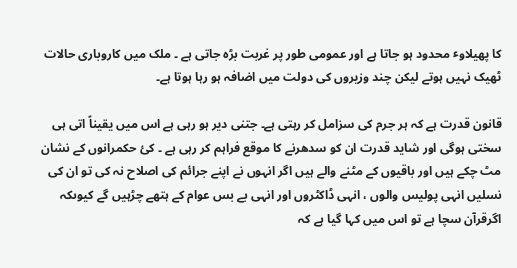کا پھیلاوٴ محدود ہو جاتا ہے اور عمومی طور پر غربت بڑہ جاتی ہے ۔ ملک میں کاروباری حالات ٹھیک نہیں ہوتے لیکن چند وزیروں کی دولت میں اضافہ ہو رہا ہوتا ہے۔

قانون قدرت ہے کہ ہر جرم کی سزامل کر رہتی ہے۔ جتنی دیر ہو رہی ہے اس میں یقیناً اتی ہی سختی ہوگی اور شاید قدرت ان کو سدھرنے کا موقع فراہم کر رہی ہے ۔ کئ حکمرانوں کے نشان مٹ چکے ہیں اور باقیوں کے مٹنے والے ہیں اگر انہوں نے اپنے جرائم کی اصلاح نہ کی تو ان کی نسلیں انہی پولیس والوں ، انہی ڈاکٹروں اور انہی بے بس عوام کے ہتھے چڑہیں گے کیوںکہ اگرقرآن سچا ہے تو اس میں کہا گیا ہے کہ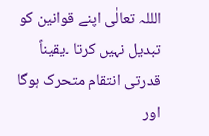الللہ تعالٰی اپنے قوانین کو تبدیل نہیں کرتا ۔یقیناً قدرتی انتقام متحرک ہوگا اور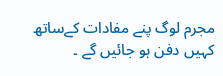مجرم لوگ پنے مفادات کےساتھ کہیں دفن ہو جائیں گے ۔